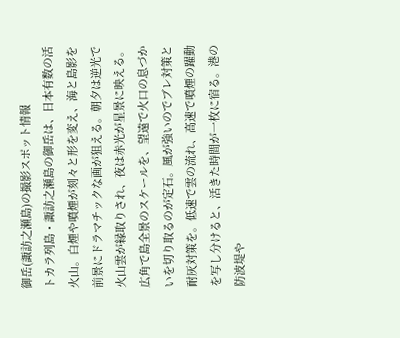御岳(諏訪之瀬島)の撮影スポット情報
トカラ列島・諏訪之瀬島の御岳は、日本有数の活火山。白煙や噴煙が刻々と形を変え、海と島影を前景にドラマチックな画が狙える。朝夕は逆光で火山雲が縁取りされ、夜は赤光が星景に映える。広角で島全景のスケールを、望遠で火口の息づかいを切り取るのが定石。風が強いのでブレ対策と耐灰対策を。低速で雲の流れ、高速で噴煙の躍動を写し分けると、活きた時間が一枚に宿る。港の防波堤や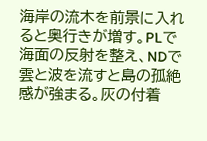海岸の流木を前景に入れると奥行きが増す。PLで海面の反射を整え、NDで雲と波を流すと島の孤絶感が強まる。灰の付着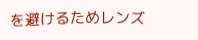を避けるためレンズ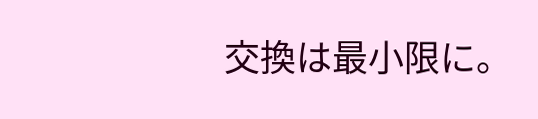交換は最小限に。